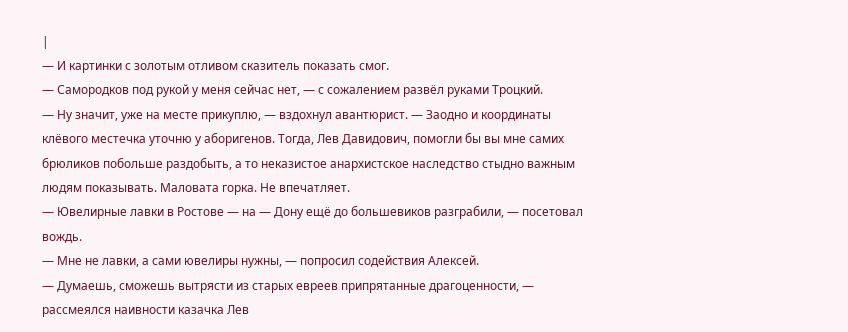|
— И картинки с золотым отливом сказитель показать смог.
— Самородков под рукой у меня сейчас нет, — с сожалением развёл руками Троцкий.
— Ну значит, уже на месте прикуплю, — вздохнул авантюрист. — Заодно и координаты клёвого местечка уточню у аборигенов. Тогда, Лев Давидович, помогли бы вы мне самих брюликов побольше раздобыть, а то неказистое анархистское наследство стыдно важным людям показывать. Маловата горка. Не впечатляет.
— Ювелирные лавки в Ростове — на — Дону ещё до большевиков разграбили, — посетовал вождь.
— Мне не лавки, а сами ювелиры нужны, — попросил содействия Алексей.
— Думаешь, сможешь вытрясти из старых евреев припрятанные драгоценности, — рассмеялся наивности казачка Лев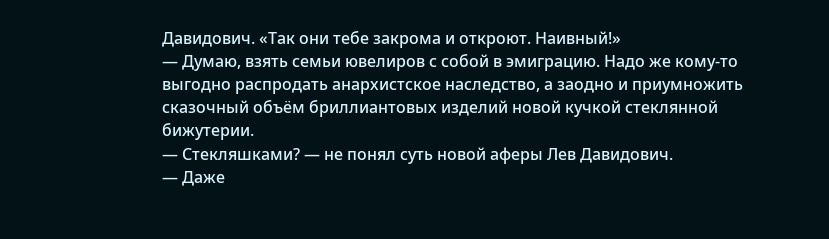Давидович. «Так они тебе закрома и откроют. Наивный!»
— Думаю, взять семьи ювелиров с собой в эмиграцию. Надо же кому-то выгодно распродать анархистское наследство, а заодно и приумножить сказочный объём бриллиантовых изделий новой кучкой стеклянной бижутерии.
— Стекляшками? — не понял суть новой аферы Лев Давидович.
— Даже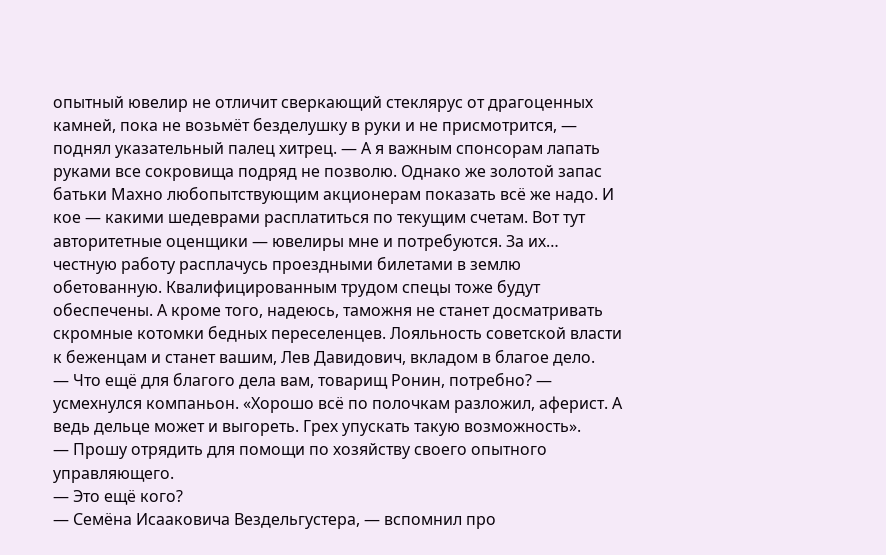опытный ювелир не отличит сверкающий стеклярус от драгоценных камней, пока не возьмёт безделушку в руки и не присмотрится, — поднял указательный палец хитрец. — А я важным спонсорам лапать руками все сокровища подряд не позволю. Однако же золотой запас батьки Махно любопытствующим акционерам показать всё же надо. И кое — какими шедеврами расплатиться по текущим счетам. Вот тут авторитетные оценщики — ювелиры мне и потребуются. За их… честную работу расплачусь проездными билетами в землю обетованную. Квалифицированным трудом спецы тоже будут обеспечены. А кроме того, надеюсь, таможня не станет досматривать скромные котомки бедных переселенцев. Лояльность советской власти к беженцам и станет вашим, Лев Давидович, вкладом в благое дело.
— Что ещё для благого дела вам, товарищ Ронин, потребно? — усмехнулся компаньон. «Хорошо всё по полочкам разложил, аферист. А ведь дельце может и выгореть. Грех упускать такую возможность».
— Прошу отрядить для помощи по хозяйству своего опытного управляющего.
— Это ещё кого?
— Семёна Исааковича Вездельгустера, — вспомнил про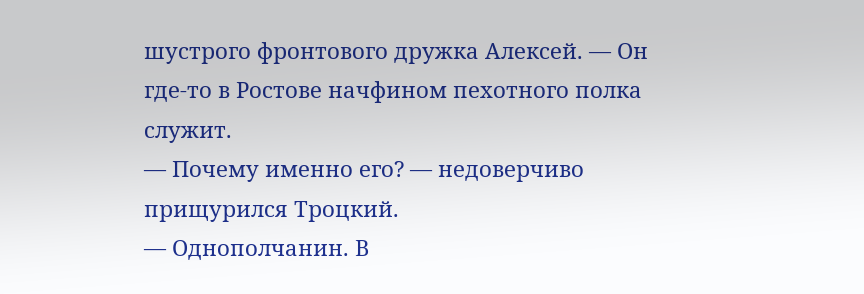шустрого фронтового дружка Алексей. — Он где-то в Ростове начфином пехотного полка служит.
— Почему именно его? — недоверчиво прищурился Троцкий.
— Однополчанин. В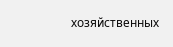хозяйственных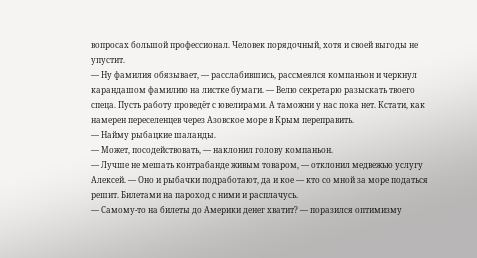вопросах большой профессионал. Человек порядочный, хотя и своей выгоды не упустит.
— Ну фамилия обязывает, — расслабившись, рассмеялся компаньон и черкнул карандашом фамилию на листке бумаги. — Велю секретарю разыскать твоего спеца. Пусть работу проведёт с ювелирами. А таможни у нас пока нет. Кстати, как намерен переселенцев через Азовское море в Крым переправить.
— Найму рыбацкие шаланды.
— Может, посодействовать, — наклонил голову компаньон.
— Лучше не мешать контрабанде живым товаром, — отклонил медвежью услугу Алексей. — Оно и рыбачки подработают, да и кое — кто со мной за море податься решит. Билетами на пароход с ними и расплачусь.
— Самому-то на билеты до Америки денег хватит? — поразился оптимизму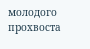молодого прохвоста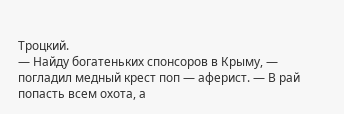Троцкий.
— Найду богатеньких спонсоров в Крыму, — погладил медный крест поп — аферист. — В рай попасть всем охота, а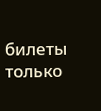билеты только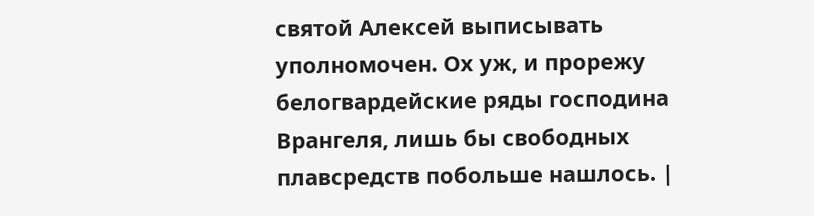святой Алексей выписывать уполномочен. Ох уж, и прорежу белогвардейские ряды господина Врангеля, лишь бы свободных плавсредств побольше нашлось. |